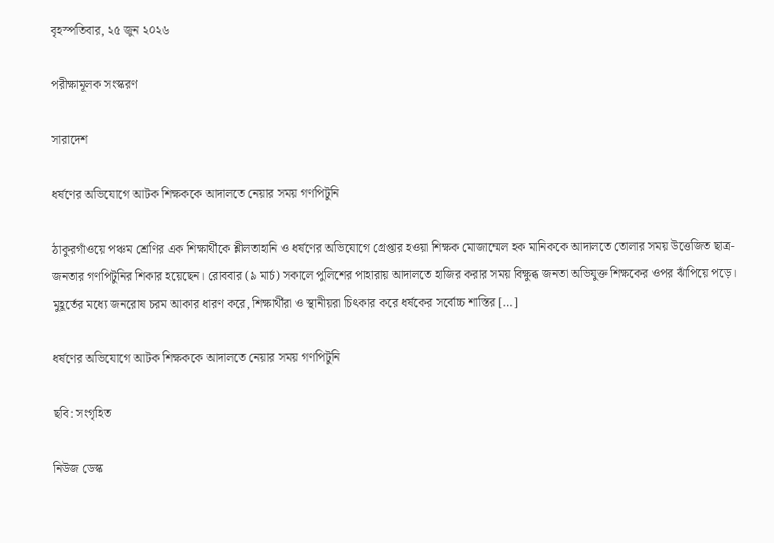বৃহস্পতিবার, ২৫ জুন ২০২৬

পরীক্ষামূলক সংস্করণ

সারাদেশ

ধর্ষণের অভিযোগে আটক শিক্ষককে আদালতে নেয়ার সময় গণপিটুনি

ঠাকুরগাঁওয়ে পঞ্চম শ্রেণির এক শিক্ষার্থীকে শ্লীলতাহানি ও ধর্ষণের অভিযোগে গ্রেপ্তার হওয়া শিক্ষক মোজাম্মেল হক মানিককে আদালতে তোলার সময় উত্তেজিত ছাত্র-জনতার গণপিটুনির শিকার হয়েছেন। রোববার (৯ মার্চ) সকালে পুলিশের পাহারায় আদালতে হাজির করার সময় বিক্ষুব্ধ জনতা অভিযুক্ত শিক্ষকের ওপর ঝাঁপিয়ে পড়ে। মুহূর্তের মধ্যে জনরোষ চরম আকার ধারণ করে, শিক্ষার্থীরা ও স্থানীয়রা চিৎকার করে ধর্ষকের সর্বোচ্চ শাস্তির […]

ধর্ষণের অভিযোগে আটক শিক্ষককে আদালতে নেয়ার সময় গণপিটুনি

ছবি: সংগৃহিত

নিউজ ডেস্ক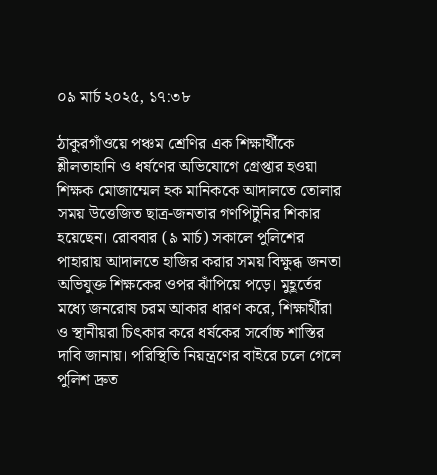০৯ মার্চ ২০২৫, ১৭:৩৮

ঠাকুরগাঁওয়ে পঞ্চম শ্রেণির এক শিক্ষার্থীকে শ্লীলতাহানি ও ধর্ষণের অভিযোগে গ্রেপ্তার হওয়া শিক্ষক মোজাম্মেল হক মানিককে আদালতে তোলার সময় উত্তেজিত ছাত্র-জনতার গণপিটুনির শিকার হয়েছেন। রোববার (৯ মার্চ) সকালে পুলিশের পাহারায় আদালতে হাজির করার সময় বিক্ষুব্ধ জনতা অভিযুক্ত শিক্ষকের ওপর ঝাঁপিয়ে পড়ে। মুহূর্তের মধ্যে জনরোষ চরম আকার ধারণ করে, শিক্ষার্থীরা ও স্থানীয়রা চিৎকার করে ধর্ষকের সর্বোচ্চ শাস্তির দাবি জানায়। পরিস্থিতি নিয়ন্ত্রণের বাইরে চলে গেলে পুলিশ দ্রুত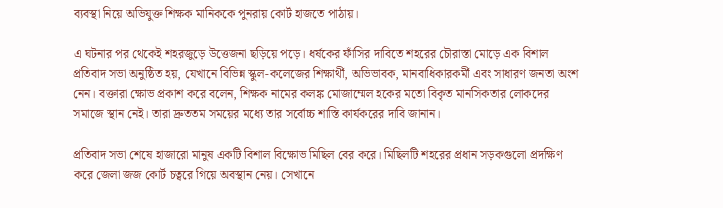ব্যবস্থা নিয়ে অভিযুক্ত শিক্ষক মানিককে পুনরায় কোর্ট হাজতে পাঠায়।

এ ঘটনার পর থেকেই শহরজুড়ে উত্তেজনা ছড়িয়ে পড়ে। ধর্ষকের ফাঁসির দাবিতে শহরের চৌরাস্তা মোড়ে এক বিশাল প্রতিবাদ সভা অনুষ্ঠিত হয়, যেখানে বিভিন্ন স্কুল-কলেজের শিক্ষার্থী, অভিভাবক, মানবাধিকারকর্মী এবং সাধারণ জনতা অংশ নেন। বক্তারা ক্ষোভ প্রকাশ করে বলেন, শিক্ষক নামের কলঙ্ক মোজাম্মেল হকের মতো বিকৃত মানসিকতার লোকদের সমাজে স্থান নেই। তারা দ্রুততম সময়ের মধ্যে তার সর্বোচ্চ শাস্তি কার্যকরের দাবি জানান।

প্রতিবাদ সভা শেষে হাজারো মানুষ একটি বিশাল বিক্ষোভ মিছিল বের করে। মিছিলটি শহরের প্রধান সড়কগুলো প্রদক্ষিণ করে জেলা জজ কোর্ট চত্বরে গিয়ে অবস্থান নেয়। সেখানে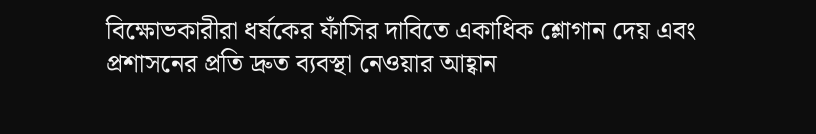বিক্ষোভকারীরা ধর্ষকের ফাঁসির দাবিতে একাধিক শ্লোগান দেয় এবং প্রশাসনের প্রতি দ্রুত ব্যবস্থা নেওয়ার আহ্বান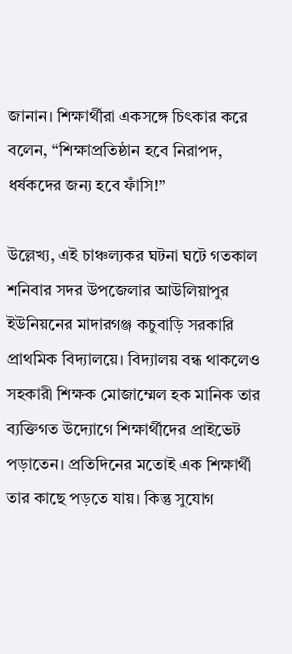জানান। শিক্ষার্থীরা একসঙ্গে চিৎকার করে বলেন, “শিক্ষাপ্রতিষ্ঠান হবে নিরাপদ, ধর্ষকদের জন্য হবে ফাঁসি!”

উল্লেখ্য, এই চাঞ্চল্যকর ঘটনা ঘটে গতকাল শনিবার সদর উপজেলার আউলিয়াপুর ইউনিয়নের মাদারগঞ্জ কচুবাড়ি সরকারি প্রাথমিক বিদ্যালয়ে। বিদ্যালয় বন্ধ থাকলেও সহকারী শিক্ষক মোজাম্মেল হক মানিক তার ব্যক্তিগত উদ্যোগে শিক্ষার্থীদের প্রাইভেট পড়াতেন। প্রতিদিনের মতোই এক শিক্ষার্থী তার কাছে পড়তে যায়। কিন্তু সুযোগ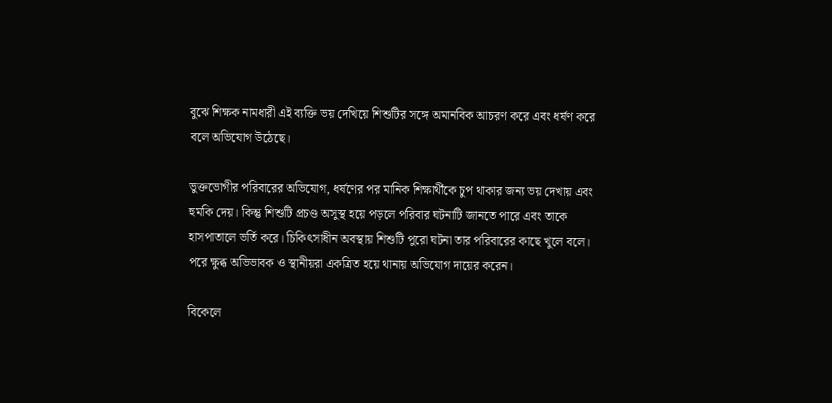বুঝে শিক্ষক নামধারী এই ব্যক্তি ভয় দেখিয়ে শিশুটির সঙ্গে অমানবিক আচরণ করে এবং ধর্ষণ করে বলে অভিযোগ উঠেছে।

ভুক্তভোগীর পরিবারের অভিযোগ, ধর্ষণের পর মানিক শিক্ষার্থীকে চুপ থাকার জন্য ভয় দেখায় এবং হুমকি দেয়। কিন্তু শিশুটি প্রচণ্ড অসুস্থ হয়ে পড়লে পরিবার ঘটনাটি জানতে পারে এবং তাকে হাসপাতালে ভর্তি করে। চিকিৎসাধীন অবস্থায় শিশুটি পুরো ঘটনা তার পরিবারের কাছে খুলে বলে। পরে ক্ষুব্ধ অভিভাবক ও স্থানীয়রা একত্রিত হয়ে থানায় অভিযোগ দায়ের করেন।

বিকেলে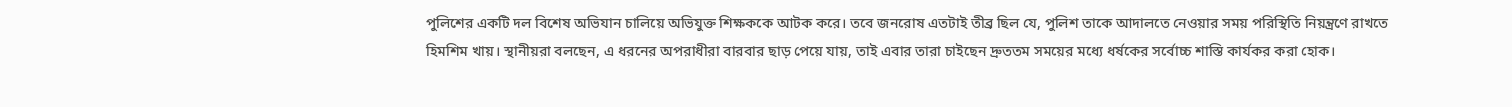পুলিশের একটি দল বিশেষ অভিযান চালিয়ে অভিযুক্ত শিক্ষককে আটক করে। তবে জনরোষ এতটাই তীব্র ছিল যে, পুলিশ তাকে আদালতে নেওয়ার সময় পরিস্থিতি নিয়ন্ত্রণে রাখতে হিমশিম খায়। স্থানীয়রা বলছেন, এ ধরনের অপরাধীরা বারবার ছাড় পেয়ে যায়, তাই এবার তারা চাইছেন দ্রুততম সময়ের মধ্যে ধর্ষকের সর্বোচ্চ শাস্তি কার্যকর করা হোক।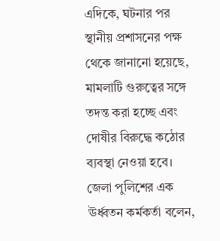এদিকে, ঘটনার পর স্থানীয় প্রশাসনের পক্ষ থেকে জানানো হয়েছে, মামলাটি গুরুত্বের সঙ্গে তদন্ত করা হচ্ছে এবং দোষীর বিরুদ্ধে কঠোর ব্যবস্থা নেওয়া হবে। জেলা পুলিশের এক ঊর্ধ্বতন কর্মকর্তা বলেন,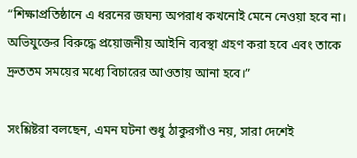“শিক্ষাপ্রতিষ্ঠানে এ ধরনের জঘন্য অপরাধ কখনোই মেনে নেওয়া হবে না। অভিযুক্তের বিরুদ্ধে প্রয়োজনীয় আইনি ব্যবস্থা গ্রহণ করা হবে এবং তাকে দ্রুততম সময়ের মধ্যে বিচারের আওতায় আনা হবে।”

সংশ্লিষ্টরা বলছেন, এমন ঘটনা শুধু ঠাকুরগাঁও নয়, সারা দেশেই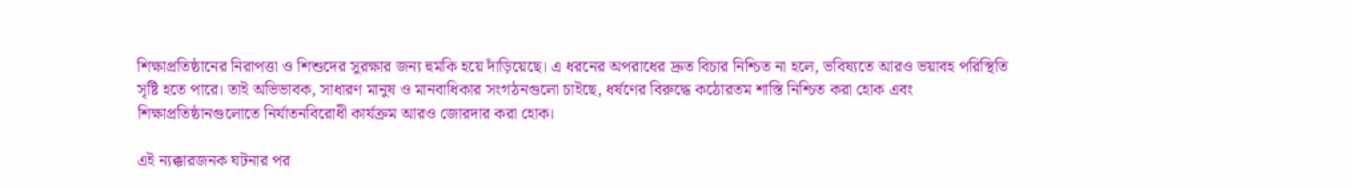শিক্ষাপ্রতিষ্ঠানের নিরাপত্তা ও শিশুদের সুরক্ষার জন্য হুমকি হয়ে দাঁড়িয়েছে। এ ধরনের অপরাধের দ্রুত বিচার নিশ্চিত না হলে, ভবিষ্যতে আরও ভয়াবহ পরিস্থিতি সৃষ্টি হতে পারে। তাই অভিভাবক, সাধারণ মানুষ ও মানবাধিকার সংগঠনগুলো চাইছে, ধর্ষণের বিরুদ্ধে কঠোরতম শাস্তি নিশ্চিত করা হোক এবং শিক্ষাপ্রতিষ্ঠানগুলোতে নির্যাতনবিরোধী কার্যক্রম আরও জোরদার করা হোক।

এই ন্যক্কারজনক ঘটনার পর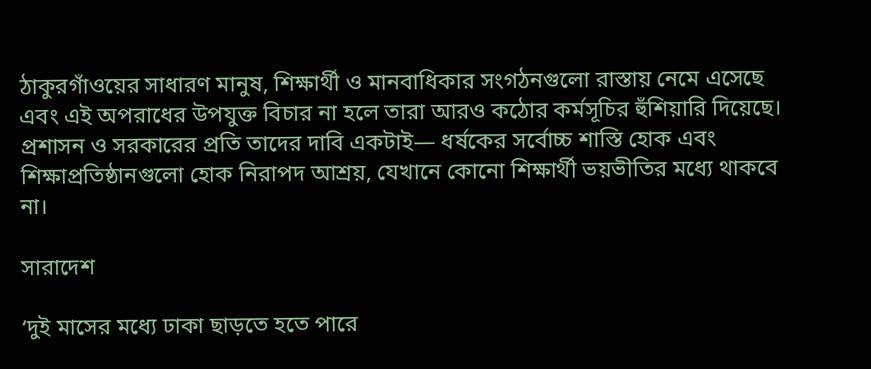ঠাকুরগাঁওয়ের সাধারণ মানুষ, শিক্ষার্থী ও মানবাধিকার সংগঠনগুলো রাস্তায় নেমে এসেছে এবং এই অপরাধের উপযুক্ত বিচার না হলে তারা আরও কঠোর কর্মসূচির হুঁশিয়ারি দিয়েছে। প্রশাসন ও সরকারের প্রতি তাদের দাবি একটাই— ধর্ষকের সর্বোচ্চ শাস্তি হোক এবং শিক্ষাপ্রতিষ্ঠানগুলো হোক নিরাপদ আশ্রয়, যেখানে কোনো শিক্ষার্থী ভয়ভীতির মধ্যে থাকবে না।

সারাদেশ

‘দুই মাসের মধ্যে ঢাকা ছাড়তে হতে পারে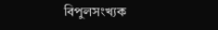বিপুলসংখ্যক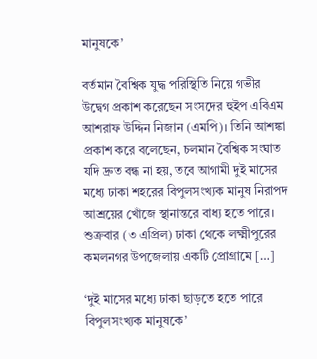মানুষকে’

বর্তমান বৈশ্বিক যুদ্ধ পরিস্থিতি নিয়ে গভীর উদ্বেগ প্রকাশ করেছেন সংসদের হুইপ এবিএম আশরাফ উদ্দিন নিজান (এমপি)। তিনি আশঙ্কা প্রকাশ করে বলেছেন, চলমান বৈশ্বিক সংঘাত যদি দ্রুত বন্ধ না হয়, তবে আগামী দুই মাসের মধ্যে ঢাকা শহরের বিপুলসংখ্যক মানুষ নিরাপদ আশ্রয়ের খোঁজে স্থানান্তরে বাধ্য হতে পারে। শুক্রবার (৩ এপ্রিল) ঢাকা থেকে লক্ষ্মীপুরের কমলনগর উপজেলায় একটি প্রোগ্রামে […]

‘দুই মাসের মধ্যে ঢাকা ছাড়তে হতে পারে বিপুলসংখ্যক মানুষকে’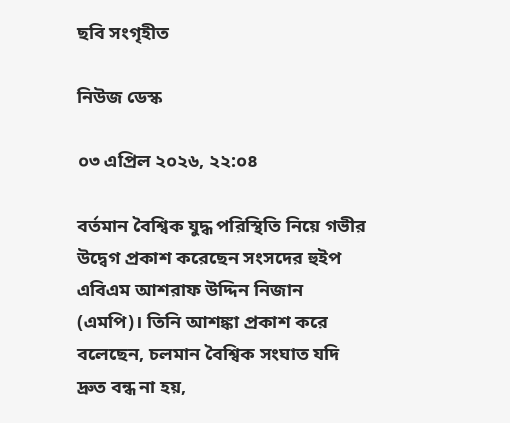ছবি সংগৃহীত

নিউজ ডেস্ক

০৩ এপ্রিল ২০২৬, ২২:০৪

বর্তমান বৈশ্বিক যুদ্ধ পরিস্থিতি নিয়ে গভীর উদ্বেগ প্রকাশ করেছেন সংসদের হুইপ এবিএম আশরাফ উদ্দিন নিজান (এমপি)। তিনি আশঙ্কা প্রকাশ করে বলেছেন, চলমান বৈশ্বিক সংঘাত যদি দ্রুত বন্ধ না হয়,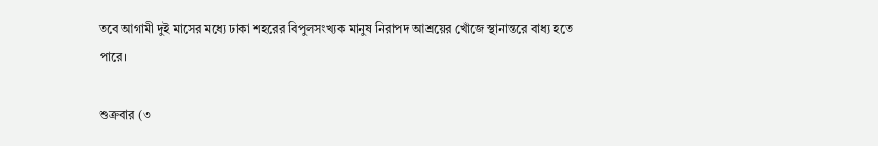তবে আগামী দুই মাসের মধ্যে ঢাকা শহরের বিপুলসংখ্যক মানুষ নিরাপদ আশ্রয়ের খোঁজে স্থানান্তরে বাধ্য হতে পারে।

শুক্রবার (৩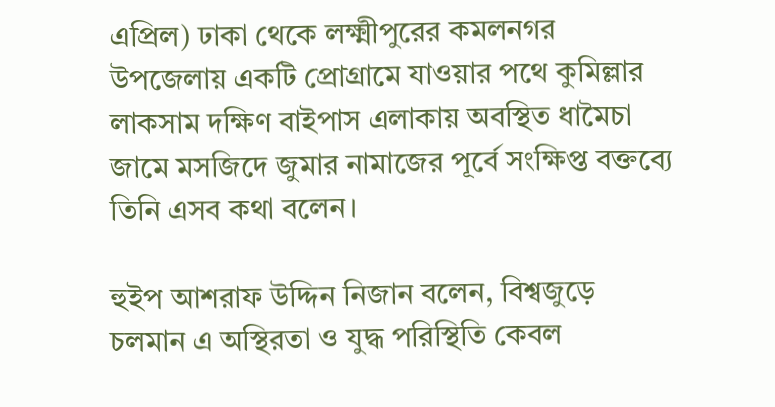এপ্রিল) ঢাকা থেকে লক্ষ্মীপুরের কমলনগর উপজেলায় একটি প্রোগ্রামে যাওয়ার পথে কুমিল্লার লাকসাম দক্ষিণ বাইপাস এলাকায় অবস্থিত ধামৈচা জামে মসজিদে জুমার নামাজের পূর্বে সংক্ষিপ্ত বক্তব্যে তিনি এসব কথা বলেন।

হুইপ আশরাফ উদ্দিন নিজান বলেন, বিশ্বজুড়ে চলমান এ অস্থিরতা ও যুদ্ধ পরিস্থিতি কেবল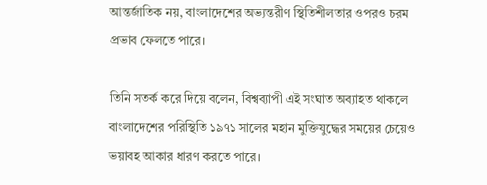আন্তর্জাতিক নয়, বাংলাদেশের অভ্যন্তরীণ স্থিতিশীলতার ওপরও চরম প্রভাব ফেলতে পারে।

তিনি সতর্ক করে দিয়ে বলেন, বিশ্বব্যাপী এই সংঘাত অব্যাহত থাকলে বাংলাদেশের পরিস্থিতি ১৯৭১ সালের মহান মুক্তিযুদ্ধের সময়ের চেয়েও ভয়াবহ আকার ধারণ করতে পারে।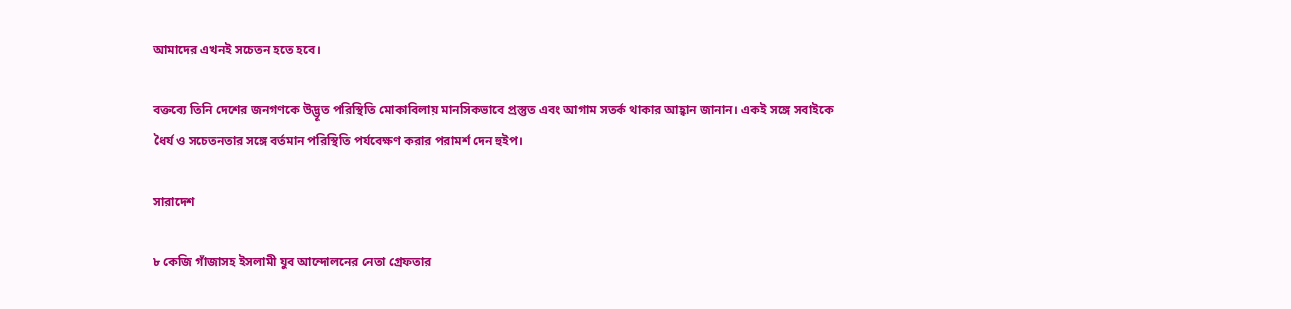আমাদের এখনই সচেতন হতে হবে।

বক্তব্যে তিনি দেশের জনগণকে উদ্ভূত পরিস্থিতি মোকাবিলায় মানসিকভাবে প্রস্তুত এবং আগাম সতর্ক থাকার আহ্বান জানান। একই সঙ্গে সবাইকে ধৈর্য ও সচেতনতার সঙ্গে বর্তমান পরিস্থিতি পর্যবেক্ষণ করার পরামর্শ দেন হুইপ।

সারাদেশ

৮ কেজি গাঁজাসহ ইসলামী যুব আন্দোলনের নেতা গ্রেফতার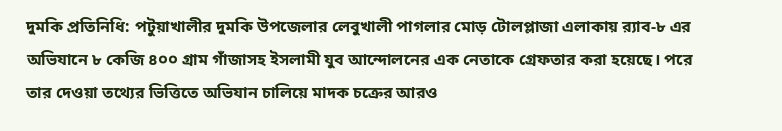দুমকি প্রতিনিধি: পটুয়াখালীর দুমকি উপজেলার লেবুখালী পাগলার মোড় টোলপ্লাজা এলাকায় র‍্যাব-৮ এর অভিযানে ৮ কেজি ৪০০ গ্রাম গাঁজাসহ ইসলামী যুব আন্দোলনের এক নেতাকে গ্রেফতার করা হয়েছে। পরে তার দেওয়া তথ্যের ভিত্তিতে অভিযান চালিয়ে মাদক চক্রের আরও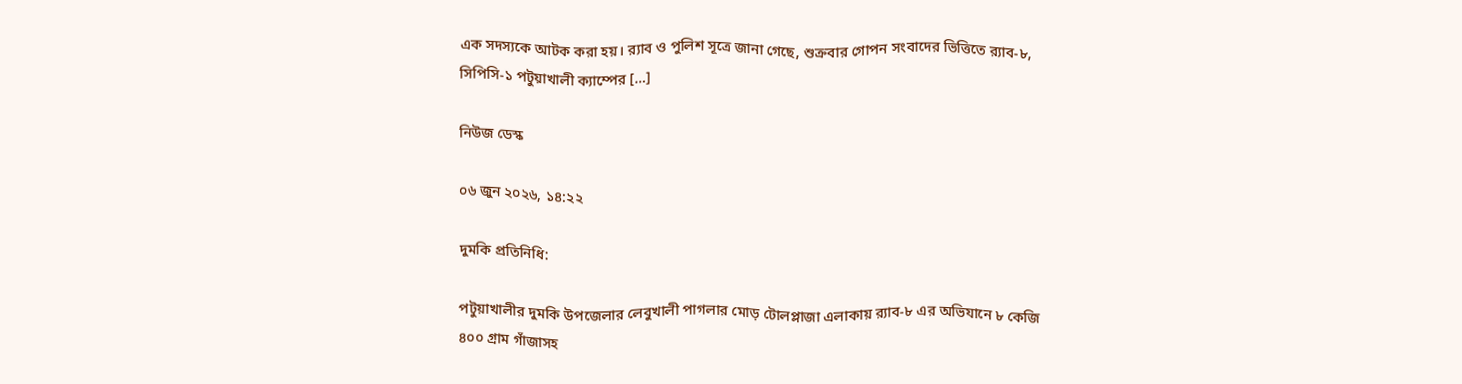এক সদস্যকে আটক করা হয়। র‍্যাব ও পুলিশ সূত্রে জানা গেছে, শুক্রবার গোপন সংবাদের ভিত্তিতে র‍্যাব-৮, সিপিসি-১ পটুয়াখালী ক্যাম্পের […]

নিউজ ডেস্ক

০৬ জুন ২০২৬, ১৪:২২

দুমকি প্রতিনিধি:

পটুয়াখালীর দুমকি উপজেলার লেবুখালী পাগলার মোড় টোলপ্লাজা এলাকায় র‍্যাব-৮ এর অভিযানে ৮ কেজি ৪০০ গ্রাম গাঁজাসহ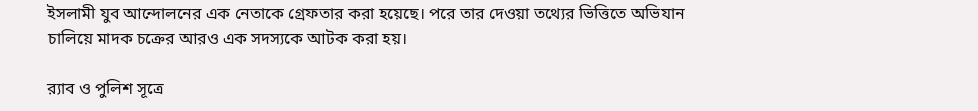ইসলামী যুব আন্দোলনের এক নেতাকে গ্রেফতার করা হয়েছে। পরে তার দেওয়া তথ্যের ভিত্তিতে অভিযান চালিয়ে মাদক চক্রের আরও এক সদস্যকে আটক করা হয়।

র‍্যাব ও পুলিশ সূত্রে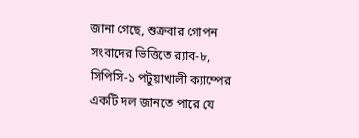জানা গেছে, শুক্রবার গোপন সংবাদের ভিত্তিতে র‍্যাব-৮, সিপিসি-১ পটুয়াখালী ক্যাম্পের একটি দল জানতে পারে যে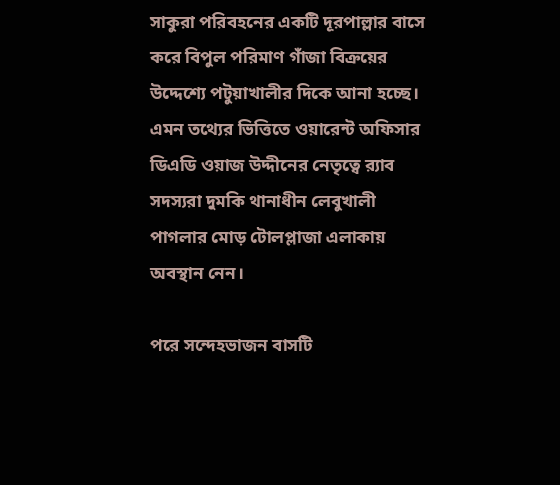সাকুরা পরিবহনের একটি দূরপাল্লার বাসে করে বিপুল পরিমাণ গাঁজা বিক্রয়ের উদ্দেশ্যে পটুয়াখালীর দিকে আনা হচ্ছে। এমন তথ্যের ভিত্তিতে ওয়ারেন্ট অফিসার ডিএডি ওয়াজ উদ্দীনের নেতৃত্বে র‍্যাব সদস্যরা দুমকি থানাধীন লেবুখালী পাগলার মোড় টোলপ্লাজা এলাকায় অবস্থান নেন।

পরে সন্দেহভাজন বাসটি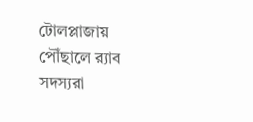টোলপ্লাজায় পৌঁছালে র‍্যাব সদস্যরা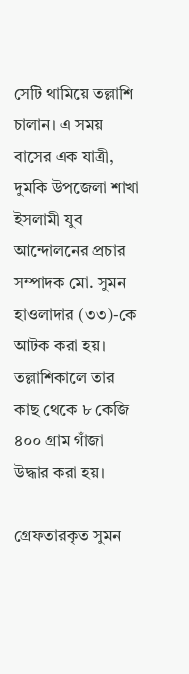সেটি থামিয়ে তল্লাশি চালান। এ সময় বাসের এক যাত্রী, দুমকি উপজেলা শাখা ইসলামী যুব আন্দোলনের প্রচার সম্পাদক মো. সুমন হাওলাদার (৩৩)-কে আটক করা হয়। তল্লাশিকালে তার কাছ থেকে ৮ কেজি ৪০০ গ্রাম গাঁজা উদ্ধার করা হয়।

গ্রেফতারকৃত সুমন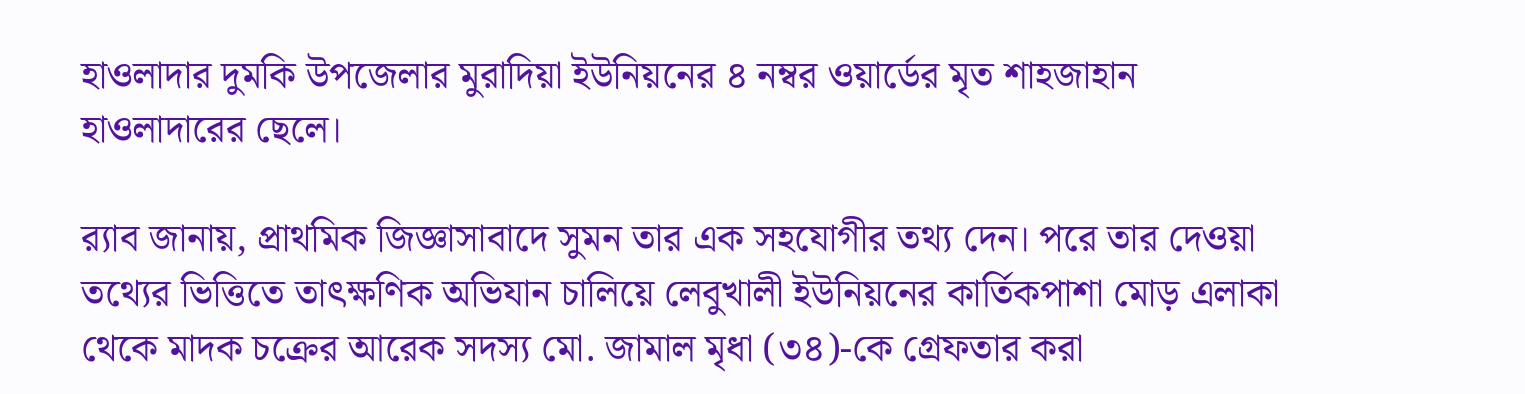হাওলাদার দুমকি উপজেলার মুরাদিয়া ইউনিয়নের ৪ নম্বর ওয়ার্ডের মৃত শাহজাহান হাওলাদারের ছেলে।

র‍্যাব জানায়, প্রাথমিক জিজ্ঞাসাবাদে সুমন তার এক সহযোগীর তথ্য দেন। পরে তার দেওয়া তথ্যের ভিত্তিতে তাৎক্ষণিক অভিযান চালিয়ে লেবুখালী ইউনিয়নের কার্তিকপাশা মোড় এলাকা থেকে মাদক চক্রের আরেক সদস্য মো. জামাল মৃধা (৩৪)-কে গ্রেফতার করা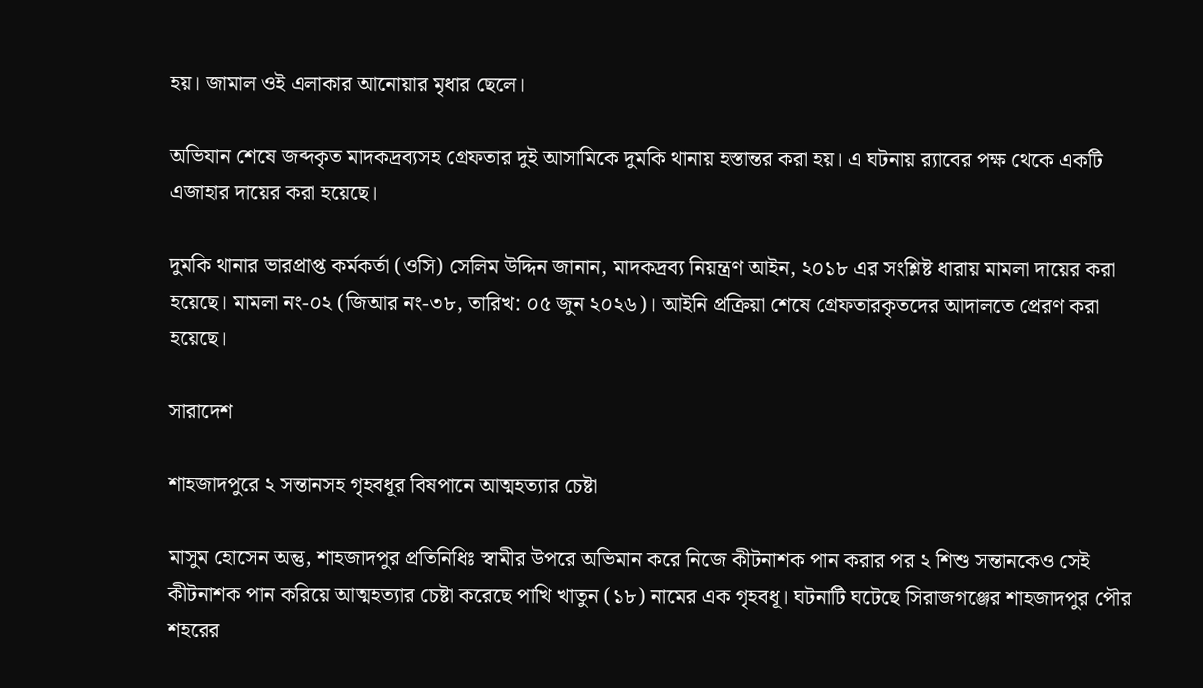হয়। জামাল ওই এলাকার আনোয়ার মৃধার ছেলে।

অভিযান শেষে জব্দকৃত মাদকদ্রব্যসহ গ্রেফতার দুই আসামিকে দুমকি থানায় হস্তান্তর করা হয়। এ ঘটনায় র‍্যাবের পক্ষ থেকে একটি এজাহার দায়ের করা হয়েছে।

দুমকি থানার ভারপ্রাপ্ত কর্মকর্তা (ওসি) সেলিম উদ্দিন জানান, মাদকদ্রব্য নিয়ন্ত্রণ আইন, ২০১৮ এর সংশ্লিষ্ট ধারায় মামলা দায়ের করা হয়েছে। মামলা নং-০২ (জিআর নং-৩৮, তারিখ: ০৫ জুন ২০২৬)। আইনি প্রক্রিয়া শেষে গ্রেফতারকৃতদের আদালতে প্রেরণ করা হয়েছে।

সারাদেশ

শাহজাদপুরে ২ সন্তানসহ গৃহবধূর বিষপানে আত্মহত্যার চেষ্টা

মাসুম হোসেন অন্তু, শাহজাদপুর প্রতিনিধিঃ স্বামীর উপরে অভিমান করে নিজে কীটনাশক পান করার পর ২ শিশু সন্তানকেও সেই কীটনাশক পান করিয়ে আত্মহত্যার চেষ্টা করেছে পাখি খাতুন (১৮) নামের এক গৃহবধূ। ঘটনাটি ঘটেছে সিরাজগঞ্জের শাহজাদপুর পৌর শহরের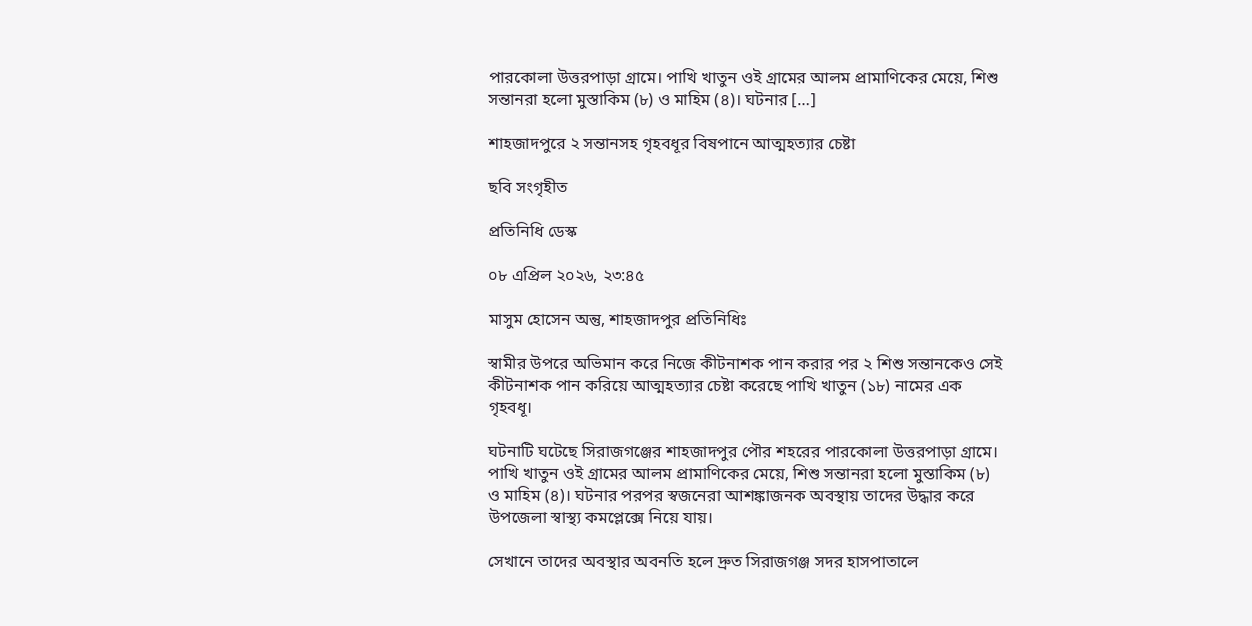পারকোলা উত্তরপাড়া গ্রামে। পাখি খাতুন ওই গ্রামের আলম প্রামাণিকের মেয়ে, শিশু সন্তানরা হলো মুস্তাকিম (৮) ও মাহিম (৪)। ঘটনার […]

শাহজাদপুরে ২ সন্তানসহ গৃহবধূর বিষপানে আত্মহত্যার চেষ্টা

ছবি সংগৃহীত

প্রতিনিধি ডেস্ক

০৮ এপ্রিল ২০২৬, ২৩:৪৫

মাসুম হোসেন অন্তু, শাহজাদপুর প্রতিনিধিঃ

স্বামীর উপরে অভিমান করে নিজে কীটনাশক পান করার পর ২ শিশু সন্তানকেও সেই কীটনাশক পান করিয়ে আত্মহত্যার চেষ্টা করেছে পাখি খাতুন (১৮) নামের এক গৃহবধূ।

ঘটনাটি ঘটেছে সিরাজগঞ্জের শাহজাদপুর পৌর শহরের পারকোলা উত্তরপাড়া গ্রামে। পাখি খাতুন ওই গ্রামের আলম প্রামাণিকের মেয়ে, শিশু সন্তানরা হলো মুস্তাকিম (৮) ও মাহিম (৪)। ঘটনার পরপর স্বজনেরা আশঙ্কাজনক অবস্থায় তাদের উদ্ধার করে উপজেলা স্বাস্থ্য কমপ্লেক্সে নিয়ে যায়।

সেখানে তাদের অবস্থার অবনতি হলে দ্রুত সিরাজগঞ্জ সদর হাসপাতালে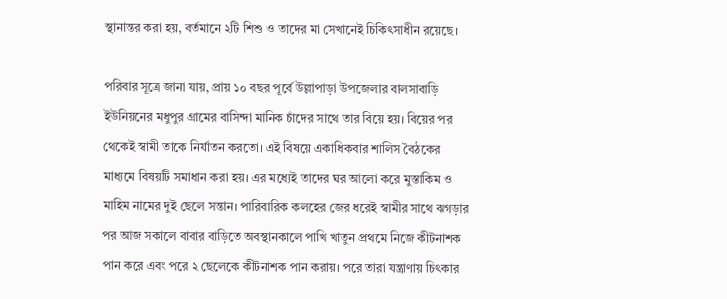স্থানান্তর করা হয়, বর্তমানে ২টি শিশু ও তাদের মা সেখানেই চিকিৎসাধীন রয়েছে।

পরিবার সূত্রে জানা যায়, প্রায় ১০ বছর পূর্বে উল্লাপাড়া উপজেলার বালসাবাড়ি ইউনিয়নের মধুপুর গ্রামের বাসিন্দা মানিক চাঁদের সাথে তার বিয়ে হয়। বিয়ের পর থেকেই স্বামী তাকে নির্যাতন করতো। এই বিষয়ে একাধিকবার শালিস বৈঠকের মাধ্যমে বিষয়টি সমাধান করা হয়। এর মধ্যেই তাদের ঘর আলো করে মুস্তাকিম ও মাহিম নামের দুই ছেলে সন্তান। পারিবারিক কলহের জের ধরেই স্বামীর সাথে ঝগড়ার পর আজ সকালে বাবার বাড়িতে অবস্থানকালে পাখি খাতুন প্রথমে নিজে কীটনাশক পান করে এবং পরে ২ ছেলেকে কীটনাশক পান করায়। পরে তারা যন্ত্রাণায় চিৎকার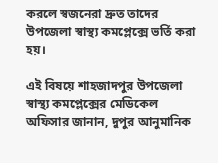করলে স্বজনেরা দ্রুত তাদের উপজেলা স্বাস্থ্য কমপ্লেক্সে ভর্তি করা হয়।

এই বিষয়ে শাহজাদপুর উপজেলা স্বাস্থ্য কমপ্লেক্সের মেডিকেল অফিসার জানান, দুপুর আনুমানিক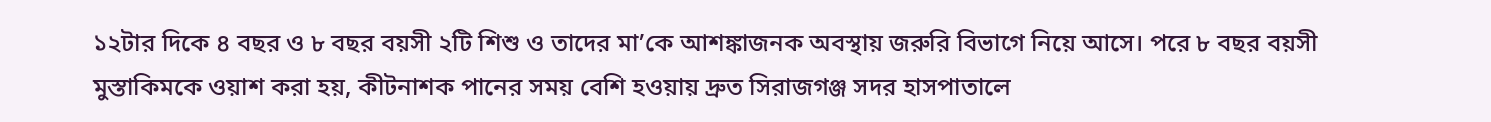১২টার দিকে ৪ বছর ও ৮ বছর বয়সী ২টি শিশু ও তাদের মা’কে আশঙ্কাজনক অবস্থায় জরুরি বিভাগে নিয়ে আসে। পরে ৮ বছর বয়সী মুস্তাকিমকে ওয়াশ করা হয়, কীটনাশক পানের সময় বেশি হ‌ওয়ায় দ্রুত সিরাজগঞ্জ সদর হাসপাতালে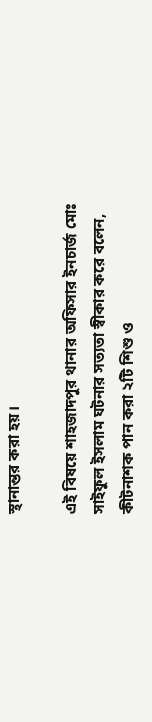স্থানান্তর করা হয়।

এই বিষয়ে শাহজাদপুর থানার অফিসার ইনচার্জ মোঃ সাইফুল ইসলাম ঘটনার সত্যতা স্বীকার করে বলেন, কীটনাশক পান করা ২টি শিশু ও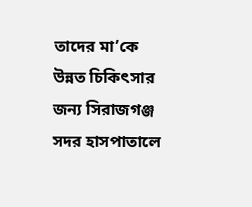তাদের মা’কে উন্নত চিকিৎসার জন্য সিরাজগঞ্জ সদর হাসপাতালে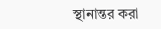স্থানান্তর করা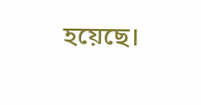হয়েছে।